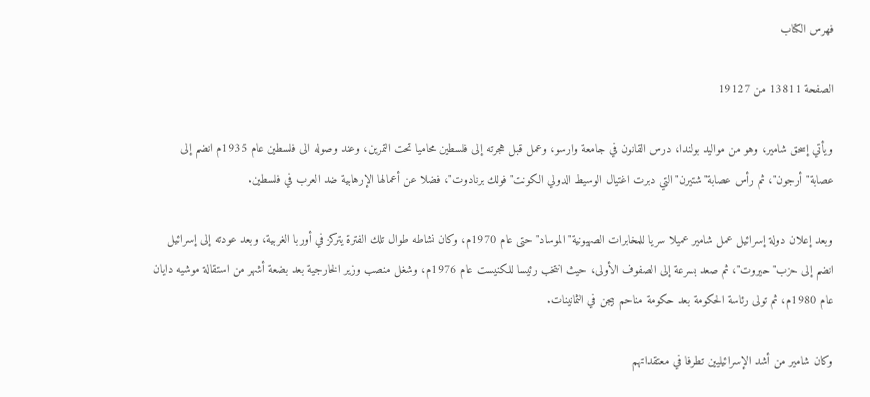فهرس الكتاب

الصفحة 13811 من 19127

ويأتي إسحق شامير، وهو من مواليد بولندا، درس القانون في جامعة وارسو، وعمل قبل هجرته إلى فلسطين محاميا تحت التمرين، وعند وصوله الى فلسطين عام 1935م انضم إلى عصابة"أرجون"، ثم رأس عصابة"شتيرن"التي دبرت اغتيال الوسيط الدولي الكونت"فولك برنادوت"، فضلا عن أعمالها الإرهابية ضد العرب في فلسطين.

وبعد إعلان دولة إسرائيل عمل شامير عميلا سريا للمخابرات الصهيونية"الموساد"حتى عام 1970م، وكان نشاطه طوال تلك الفترة يتركز في أوربا الغربية، وبعد عودته إلى إسرائيل انضم إلى حزب"حيروت"، ثم صعد بسرعة إلى الصفوف الأولى، حيث انتخب رئيسا للكنيست عام 1976م، وشغل منصب وزير الخارجية بعد بضعة أشهر من استقالة موشيه دايان عام 1980م، ثم تولى رئاسة الحكومة بعد حكومة مناحم بيجن في الثمانينات.

وكان شامير من أشد الإسرائيليين تطرفا في معتقداتهم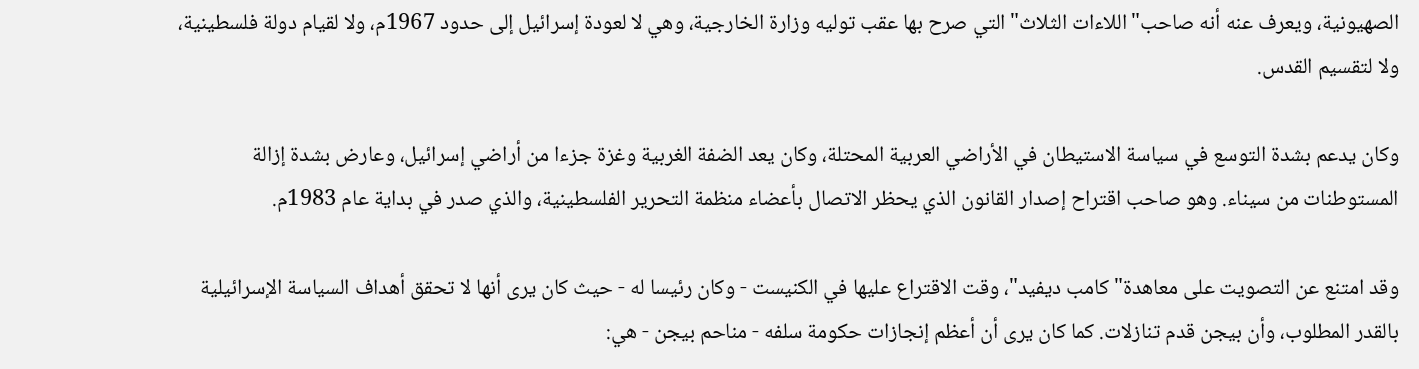الصهيونية، ويعرف عنه أنه صاحب"اللاءات الثلاث"التي صرح بها عقب توليه وزارة الخارجية، وهي لا لعودة إسرائيل إلى حدود 1967م، ولا لقيام دولة فلسطينية، ولا لتقسيم القدس.

وكان يدعم بشدة التوسع في سياسة الاستيطان في الأراضي العربية المحتلة، وكان يعد الضفة الغربية وغزة جزءا من أراضي إسرائيل، وعارض بشدة إزالة المستوطنات من سيناء. وهو صاحب اقتراح إصدار القانون الذي يحظر الاتصال بأعضاء منظمة التحرير الفلسطينية، والذي صدر في بداية عام 1983م.

وقد امتنع عن التصويت على معاهدة"كامب ديفيد"، وقت الاقتراع عليها في الكنيست - وكان رئيسا له - حيث كان يرى أنها لا تحقق أهداف السياسة الإسرائيلية بالقدر المطلوب، وأن بيجن قدم تنازلات. كما كان يرى أن أعظم إنجازات حكومة سلفه - مناحم بيجن - هي: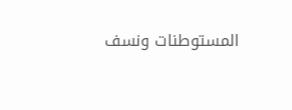المستوطنات ونسف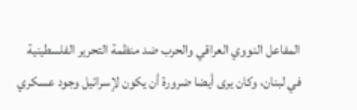المفاعل النووي العراقي والحرب ضد منظمة التحرير الفلسطينية في لبنان، وكان يرى أيضا ضرورة أن يكون لإسرائيل وجود عسكري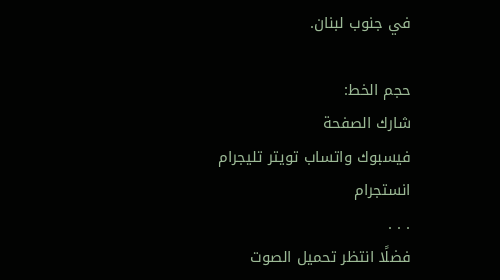في جنوب لبنان.

حجم الخط:
شارك الصفحة
فيسبوك واتساب تويتر تليجرام انستجرام
. . .
فضلًا انتظر تحميل الصوت